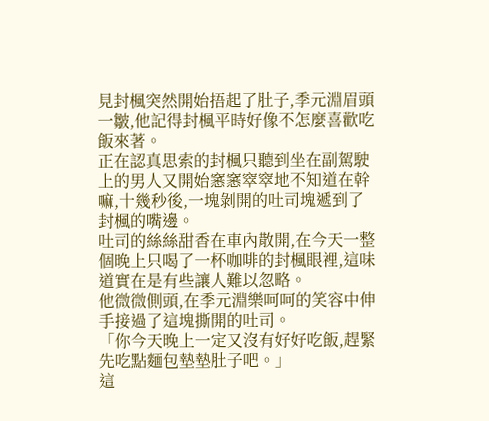見封楓突然開始捂起了肚子,季元淵眉頭一皺,他記得封楓平時好像不怎麼喜歡吃飯來著。
正在認真思索的封楓只聽到坐在副駕駛上的男人又開始窸窸窣窣地不知道在幹嘛,十幾秒後,一塊剝開的吐司塊遞到了封楓的嘴邊。
吐司的絲絲甜香在車內散開,在今天一整個晚上只喝了一杯咖啡的封楓眼裡,這味道實在是有些讓人難以忽略。
他微微側頭,在季元淵樂呵呵的笑容中伸手接過了這塊撕開的吐司。
「你今天晚上一定又沒有好好吃飯,趕緊先吃點麵包墊墊肚子吧。」
這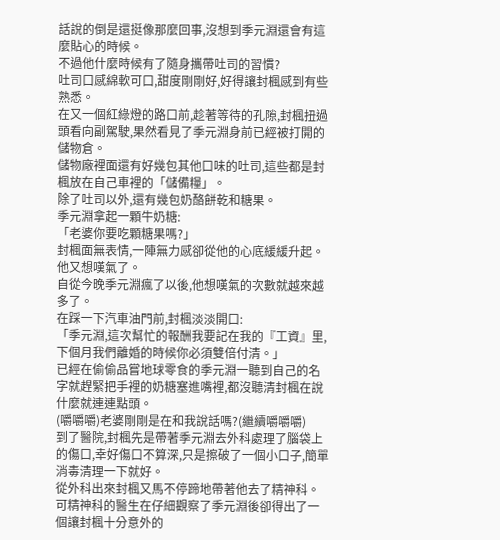話說的倒是還挺像那麼回事,沒想到季元淵還會有這麼貼心的時候。
不過他什麼時候有了隨身攜帶吐司的習慣?
吐司口感綿軟可口,甜度剛剛好,好得讓封楓感到有些熟悉。
在又一個紅綠燈的路口前,趁著等待的孔隙,封楓扭過頭看向副駕駛,果然看見了季元淵身前已經被打開的儲物倉。
儲物廠裡面還有好幾包其他口味的吐司,這些都是封楓放在自己車裡的「儲備糧」。
除了吐司以外,還有幾包奶酪餅乾和糖果。
季元淵拿起一顆牛奶糖:
「老婆你要吃顆糖果嗎?」
封楓面無表情,一陣無力感卻從他的心底緩緩升起。
他又想嘆氣了。
自從今晚季元淵瘋了以後,他想嘆氣的次數就越來越多了。
在踩一下汽車油門前,封楓淡淡開口:
「季元淵,這次幫忙的報酬我要記在我的『工資』里,下個月我們離婚的時候你必須雙倍付清。」
已經在偷偷品嘗地球零食的季元淵一聽到自己的名字就趕緊把手裡的奶糖塞進嘴裡,都沒聽清封楓在說什麼就連連點頭。
(嚼嚼嚼)老婆剛剛是在和我說話嗎?(繼續嚼嚼嚼)
到了醫院,封楓先是帶著季元淵去外科處理了腦袋上的傷口,幸好傷口不算深,只是擦破了一個小口子,簡單消毒清理一下就好。
從外科出來封楓又馬不停蹄地帶著他去了精神科。
可精神科的醫生在仔細觀察了季元淵後卻得出了一個讓封楓十分意外的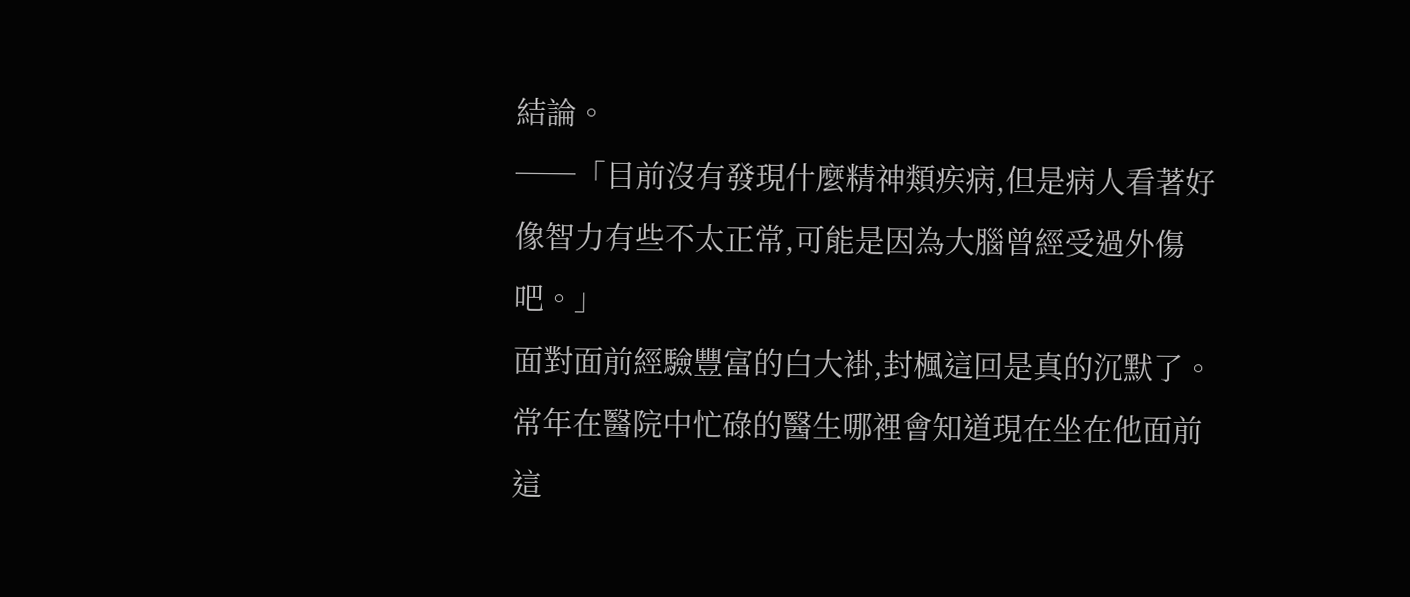結論。
──「目前沒有發現什麼精神類疾病,但是病人看著好像智力有些不太正常,可能是因為大腦曾經受過外傷吧。」
面對面前經驗豐富的白大褂,封楓這回是真的沉默了。
常年在醫院中忙碌的醫生哪裡會知道現在坐在他面前這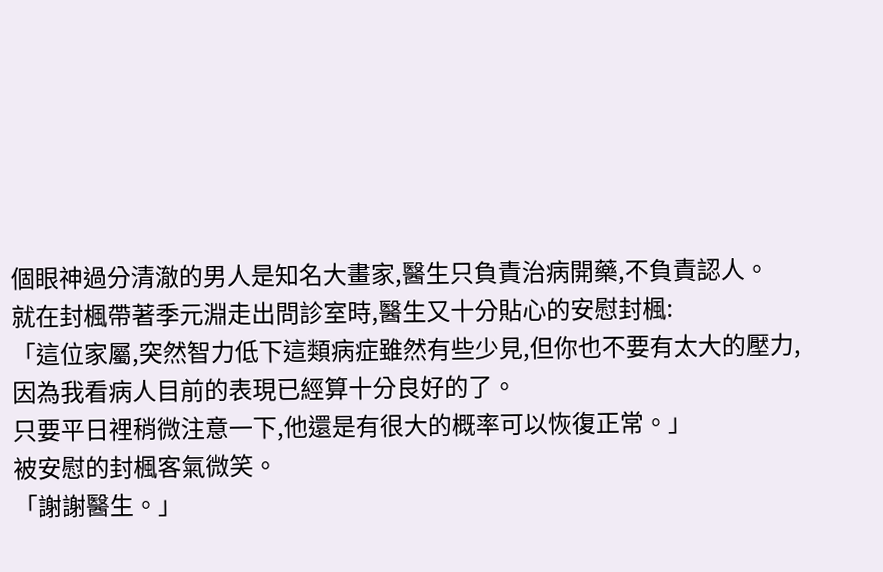個眼神過分清澈的男人是知名大畫家,醫生只負責治病開藥,不負責認人。
就在封楓帶著季元淵走出問診室時,醫生又十分貼心的安慰封楓:
「這位家屬,突然智力低下這類病症雖然有些少見,但你也不要有太大的壓力,因為我看病人目前的表現已經算十分良好的了。
只要平日裡稍微注意一下,他還是有很大的概率可以恢復正常。」
被安慰的封楓客氣微笑。
「謝謝醫生。」